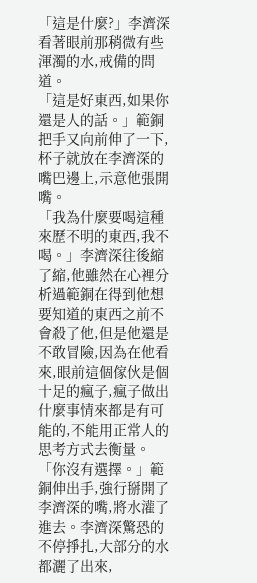「這是什麼?」李濟深看著眼前那稍微有些渾濁的水,戒備的問道。
「這是好東西,如果你還是人的話。」範銅把手又向前伸了一下,杯子就放在李濟深的嘴巴邊上,示意他張開嘴。
「我為什麼要喝這種來歷不明的東西,我不喝。」李濟深往後縮了縮,他雖然在心裡分析過範銅在得到他想要知道的東西之前不會殺了他,但是他還是不敢冒險,因為在他看來,眼前這個傢伙是個十足的瘋子,瘋子做出什麼事情來都是有可能的,不能用正常人的思考方式去衡量。
「你沒有選擇。」範銅伸出手,強行掰開了李濟深的嘴,將水灌了進去。李濟深驚恐的不停掙扎,大部分的水都灑了出來,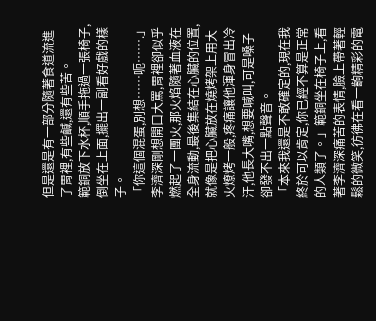但是還是有一部分隨著食道流進了胃裡,有些鹹,還有些苦。
範銅放下水杯,順手拖過一張椅子,倒坐在上面,擺出一副看好戲的樣子。
「你這個混蛋,別想……呃…….」李濟深剛想開口大罵,胃裡卻似乎燃起了一團火,那火焰隨著血液在全身流動,最後集結在心臟的位置,就像是把心臟放在燒烤架上用大火燎烤一般,疼痛讓他渾身冒出冷汗,他長大嘴,想要喊叫,可是嗓子卻發不出一點聲音。
「本來我還是不敢確定的,現在我終於可以肯定,你已經不算是正常的人類了。」範銅坐在椅子上,看著李濟深痛苦的表情,臉上帶著輕鬆的微笑,彷彿在看一齣精彩的電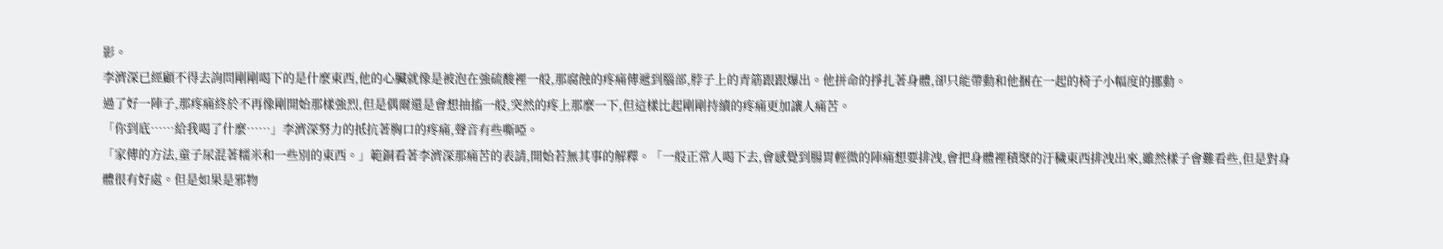影。
李濟深已經顧不得去詢問剛剛喝下的是什麼東西,他的心臟就像是被泡在強硫酸裡一般,那腐蝕的疼痛傳遞到腦部,脖子上的青筋跟跟爆出。他拼命的掙扎著身體,卻只能帶動和他捆在一起的椅子小幅度的挪動。
過了好一陣子,那疼痛終於不再像剛開始那樣強烈,但是偶爾還是會想抽搐一般,突然的疼上那麼一下,但這樣比起剛剛持續的疼痛更加讓人痛苦。
「你到底……給我喝了什麼……」李濟深努力的抵抗著胸口的疼痛,聲音有些嘶啞。
「家傳的方法,童子尿混著糯米和一些別的東西。」範銅看著李濟深那痛苦的表請,開始若無其事的解釋。「一般正常人喝下去,會感覺到腸胃輕微的陣痛想要排洩,會把身體裡積聚的汙穢東西排洩出來,雖然樣子會難看些,但是對身體很有好處。但是如果是邪物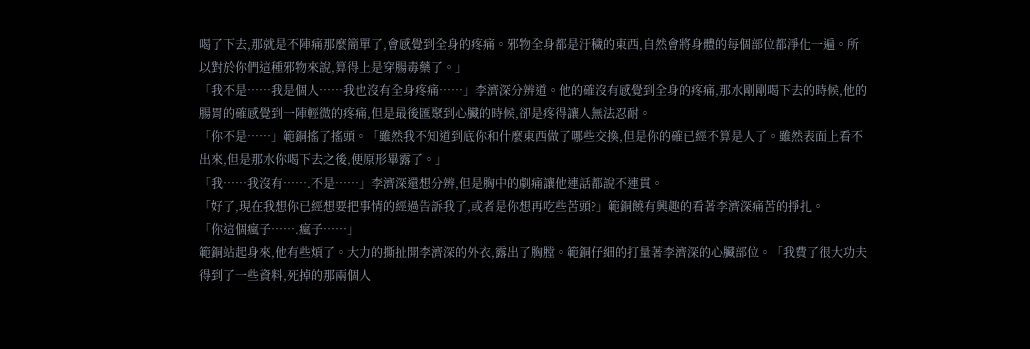喝了下去,那就是不陣痛那麼簡單了,會感覺到全身的疼痛。邪物全身都是汙穢的東西,自然會將身體的每個部位都淨化一遍。所以對於你們這種邪物來說,算得上是穿腸毒藥了。」
「我不是……我是個人……我也沒有全身疼痛……」李濟深分辨道。他的確沒有感覺到全身的疼痛,那水剛剛喝下去的時候,他的腸胃的確感覺到一陣輕微的疼痛,但是最後匯聚到心臟的時候,卻是疼得讓人無法忍耐。
「你不是……」範銅搖了搖頭。「雖然我不知道到底你和什麼東西做了哪些交換,但是你的確已經不算是人了。雖然表面上看不出來,但是那水你喝下去之後,便原形畢露了。」
「我……我沒有…….不是……」李濟深還想分辨,但是胸中的劇痛讓他連話都說不連貫。
「好了,現在我想你已經想要把事情的經過告訴我了,或者是你想再吃些苦頭?」範銅饒有興趣的看著李濟深痛苦的掙扎。
「你這個瘋子…….瘋子……」
範銅站起身來,他有些煩了。大力的撕扯開李濟深的外衣,露出了胸膛。範銅仔細的打量著李濟深的心臟部位。「我費了很大功夫得到了一些資料,死掉的那兩個人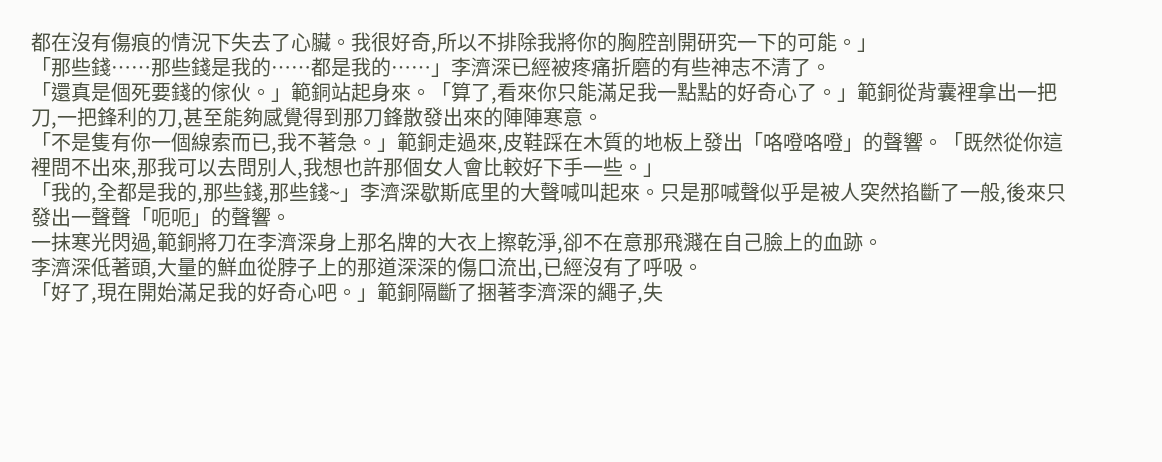都在沒有傷痕的情況下失去了心臟。我很好奇,所以不排除我將你的胸腔剖開研究一下的可能。」
「那些錢……那些錢是我的……都是我的……」李濟深已經被疼痛折磨的有些神志不清了。
「還真是個死要錢的傢伙。」範銅站起身來。「算了,看來你只能滿足我一點點的好奇心了。」範銅從背囊裡拿出一把刀,一把鋒利的刀,甚至能夠感覺得到那刀鋒散發出來的陣陣寒意。
「不是隻有你一個線索而已,我不著急。」範銅走過來,皮鞋踩在木質的地板上發出「咯噔咯噔」的聲響。「既然從你這裡問不出來,那我可以去問別人,我想也許那個女人會比較好下手一些。」
「我的,全都是我的,那些錢,那些錢~」李濟深歇斯底里的大聲喊叫起來。只是那喊聲似乎是被人突然掐斷了一般,後來只發出一聲聲「呃呃」的聲響。
一抹寒光閃過,範銅將刀在李濟深身上那名牌的大衣上擦乾淨,卻不在意那飛濺在自己臉上的血跡。
李濟深低著頭,大量的鮮血從脖子上的那道深深的傷口流出,已經沒有了呼吸。
「好了,現在開始滿足我的好奇心吧。」範銅隔斷了捆著李濟深的繩子,失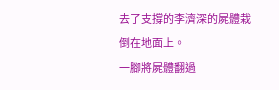去了支撐的李濟深的屍體栽倒在地面上。
一腳將屍體翻過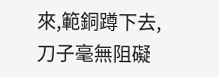來,範銅蹲下去,刀子毫無阻礙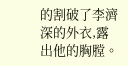的割破了李濟深的外衣,露出他的胸膛。